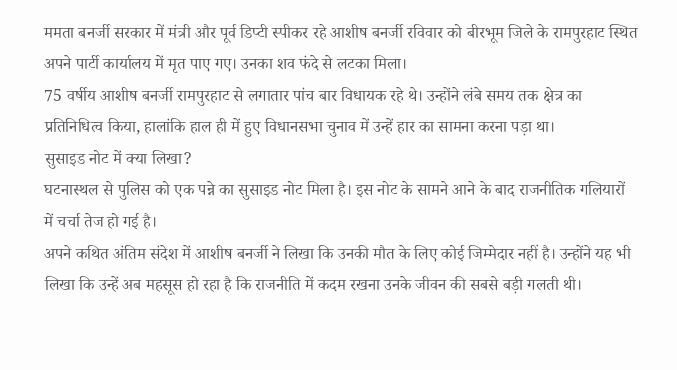ममता बनर्जी सरकार में मंत्री और पूर्व डिप्टी स्पीकर रहे आशीष बनर्जी रविवार को बीरभूम जिले के रामपुरहाट स्थित अपने पार्टी कार्यालय में मृत पाए गए। उनका शव फंदे से लटका मिला।
75 वर्षीय आशीष बनर्जी रामपुरहाट से लगातार पांच बार विधायक रहे थे। उन्होंने लंबे समय तक क्षेत्र का प्रतिनिधित्व किया, हालांकि हाल ही में हुए विधानसभा चुनाव में उन्हें हार का सामना करना पड़ा था।
सुसाइड नोट में क्या लिखा?
घटनास्थल से पुलिस को एक पन्ने का सुसाइड नोट मिला है। इस नोट के सामने आने के बाद राजनीतिक गलियारों में चर्चा तेज हो गई है।
अपने कथित अंतिम संदेश में आशीष बनर्जी ने लिखा कि उनकी मौत के लिए कोई जिम्मेदार नहीं है। उन्होंने यह भी लिखा कि उन्हें अब महसूस हो रहा है कि राजनीति में कदम रखना उनके जीवन की सबसे बड़ी गलती थी।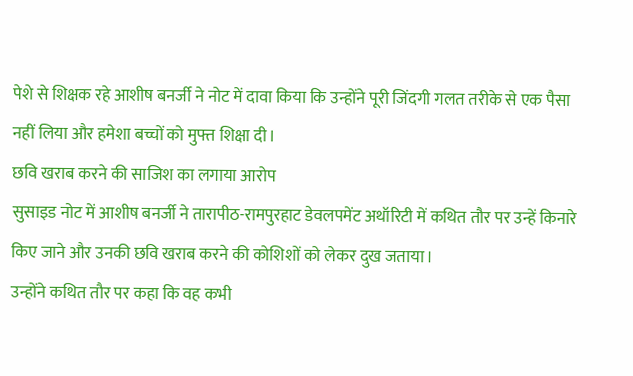पेशे से शिक्षक रहे आशीष बनर्जी ने नोट में दावा किया कि उन्होंने पूरी जिंदगी गलत तरीके से एक पैसा नहीं लिया और हमेशा बच्चों को मुफ्त शिक्षा दी।
छवि खराब करने की साजिश का लगाया आरोप
सुसाइड नोट में आशीष बनर्जी ने तारापीठ-रामपुरहाट डेवलपमेंट अथॉरिटी में कथित तौर पर उन्हें किनारे किए जाने और उनकी छवि खराब करने की कोशिशों को लेकर दुख जताया।
उन्होंने कथित तौर पर कहा कि वह कभी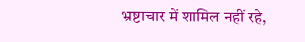भ्रष्टाचार में शामिल नहीं रहे,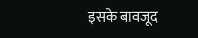इसके बावजूद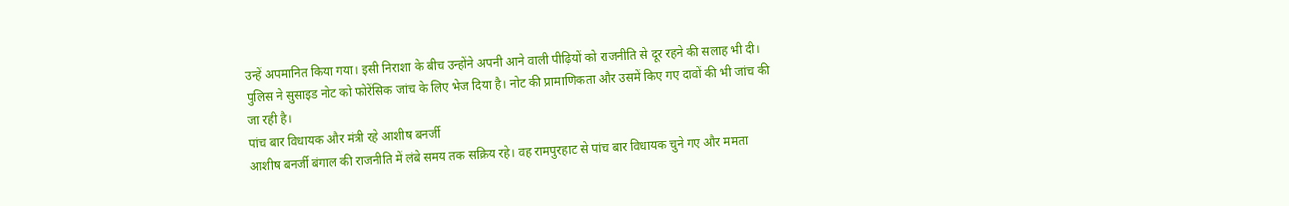उन्हें अपमानित किया गया। इसी निराशा के बीच उन्होंने अपनी आने वाली पीढ़ियों को राजनीति से दूर रहने की सलाह भी दी।
पुलिस ने सुसाइड नोट को फोरेंसिक जांच के लिए भेज दिया है। नोट की प्रामाणिकता और उसमें किए गए दावों की भी जांच की जा रही है।
पांच बार विधायक और मंत्री रहे आशीष बनर्जी
आशीष बनर्जी बंगाल की राजनीति में लंबे समय तक सक्रिय रहे। वह रामपुरहाट से पांच बार विधायक चुने गए और ममता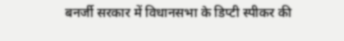बनर्जी सरकार में विधानसभा के डिप्टी स्पीकर की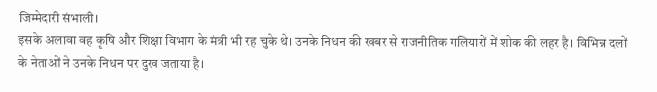जिम्मेदारी संभाली।
इसके अलावा वह कृषि और शिक्षा विभाग के मंत्री भी रह चुके थे। उनके निधन की खबर से राजनीतिक गलियारों में शोक की लहर है। विभिन्न दलों के नेताओं ने उनके निधन पर दुख जताया है।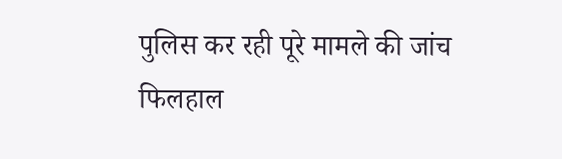पुलिस कर रही पूरे मामले की जांच
फिलहाल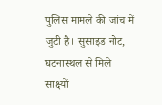पुलिस मामले की जांच में जुटी है। सुसाइड नोट, घटनास्थल से मिले साक्ष्यों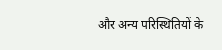और अन्य परिस्थितियों के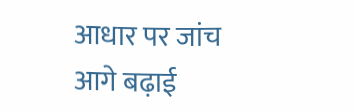आधार पर जांच आगे बढ़ाई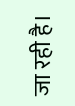जा रही है।